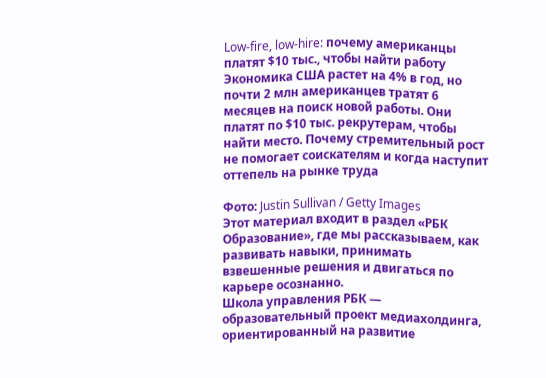Low-fire, low-hire: почему американцы платят $10 тыс., чтобы найти работу
Экономика США растет на 4% в год, но почти 2 млн американцев тратят 6 месяцев на поиск новой работы. Они платят по $10 тыс. рекрутерам, чтобы найти место. Почему стремительный рост не помогает соискателям и когда наступит оттепель на рынке труда

Фото: Justin Sullivan / Getty Images
Этот материал входит в раздел «РБК Образование», где мы рассказываем, как развивать навыки, принимать взвешенные решения и двигаться по карьере осознанно.
Школа управления РБК — образовательный проект медиахолдинга, ориентированный на развитие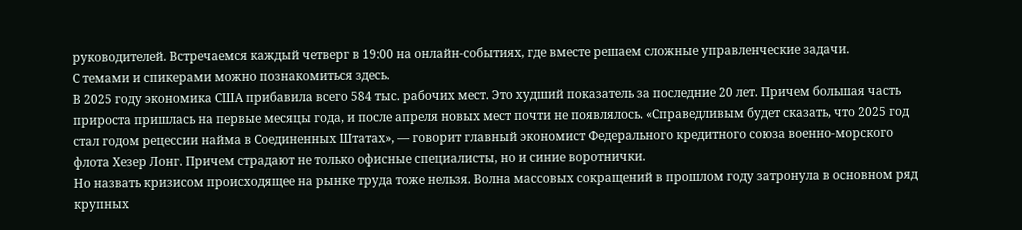руководителей. Встречаемся каждый четверг в 19:00 на онлайн-событиях, где вместе решаем сложные управленческие задачи.
С темами и спикерами можно познакомиться здесь.
В 2025 году экономика США прибавила всего 584 тыс. рабочих мест. Это худший показатель за последние 20 лет. Причем большая часть прироста пришлась на первые месяцы года, и после апреля новых мест почти не появлялось. «Справедливым будет сказать, что 2025 год стал годом рецессии найма в Соединенных Штатах», — говорит главный экономист Федерального кредитного союза военно-морского флота Хезер Лонг. Причем страдают не только офисные специалисты, но и синие воротнички.
Но назвать кризисом происходящее на рынке труда тоже нельзя. Волна массовых сокращений в прошлом году затронула в основном ряд крупных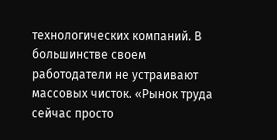технологических компаний. В большинстве своем работодатели не устраивают массовых чисток. «Рынок труда сейчас просто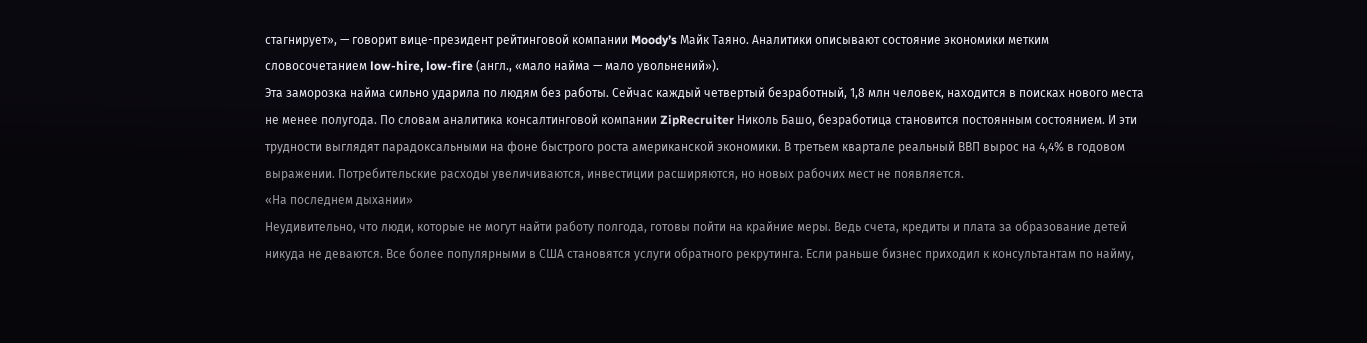стагнирует», — говорит вице-президент рейтинговой компании Moody’s Майк Таяно. Аналитики описывают состояние экономики метким словосочетанием low-hire, low-fire (англ., «мало найма — мало увольнений»).
Эта заморозка найма сильно ударила по людям без работы. Сейчас каждый четвертый безработный, 1,8 млн человек, находится в поисках нового места не менее полугода. По словам аналитика консалтинговой компании ZipRecruiter Николь Башо, безработица становится постоянным состоянием. И эти трудности выглядят парадоксальными на фоне быстрого роста американской экономики. В третьем квартале реальный ВВП вырос на 4,4% в годовом выражении. Потребительские расходы увеличиваются, инвестиции расширяются, но новых рабочих мест не появляется.
«На последнем дыхании»
Неудивительно, что люди, которые не могут найти работу полгода, готовы пойти на крайние меры. Ведь счета, кредиты и плата за образование детей никуда не деваются. Все более популярными в США становятся услуги обратного рекрутинга. Если раньше бизнес приходил к консультантам по найму,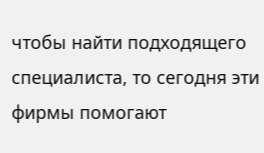чтобы найти подходящего специалиста, то сегодня эти фирмы помогают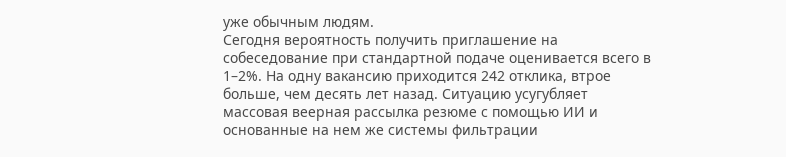уже обычным людям.
Сегодня вероятность получить приглашение на собеседование при стандартной подаче оценивается всего в 1–2%. На одну вакансию приходится 242 отклика, втрое больше, чем десять лет назад. Ситуацию усугубляет массовая веерная рассылка резюме с помощью ИИ и основанные на нем же системы фильтрации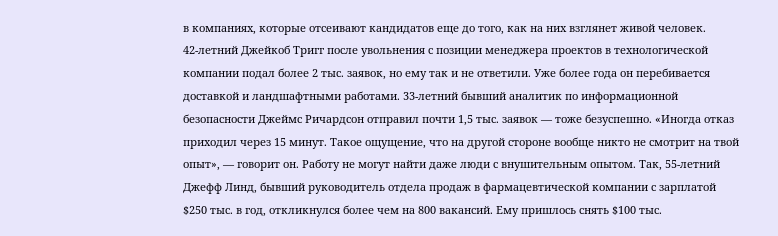в компаниях, которые отсеивают кандидатов еще до того, как на них взглянет живой человек.
42-летний Джейкоб Тригг после увольнения с позиции менеджера проектов в технологической компании подал более 2 тыс. заявок, но ему так и не ответили. Уже более года он перебивается доставкой и ландшафтными работами. 33-летний бывший аналитик по информационной безопасности Джеймс Ричардсон отправил почти 1,5 тыс. заявок — тоже безуспешно. «Иногда отказ приходил через 15 минут. Такое ощущение, что на другой стороне вообще никто не смотрит на твой опыт», — говорит он. Работу не могут найти даже люди с внушительным опытом. Так, 55-летний Джефф Линд, бывший руководитель отдела продаж в фармацевтической компании с зарплатой $250 тыс. в год, откликнулся более чем на 800 вакансий. Ему пришлось снять $100 тыс.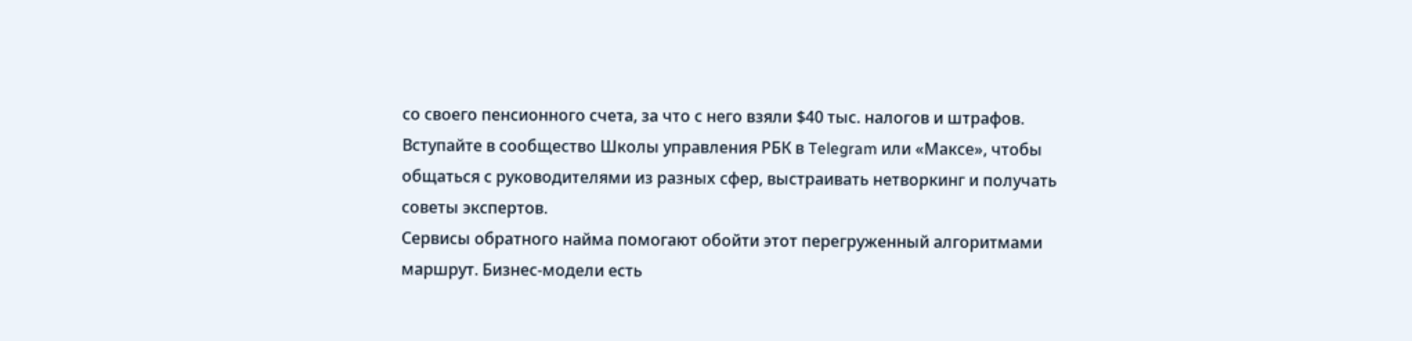со своего пенсионного счета, за что с него взяли $40 тыс. налогов и штрафов.
Вступайте в сообщество Школы управления РБК в Telegram или «Максе», чтобы общаться с руководителями из разных сфер, выстраивать нетворкинг и получать советы экспертов.
Сервисы обратного найма помогают обойти этот перегруженный алгоритмами маршрут. Бизнес-модели есть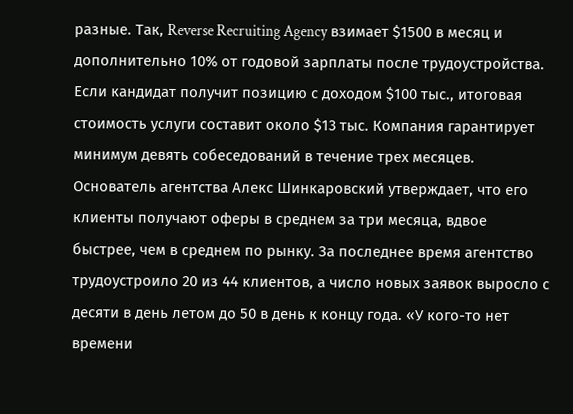разные. Так, Reverse Recruiting Agency взимает $1500 в месяц и дополнительно 10% от годовой зарплаты после трудоустройства. Если кандидат получит позицию с доходом $100 тыс., итоговая стоимость услуги составит около $13 тыс. Компания гарантирует минимум девять собеседований в течение трех месяцев.
Основатель агентства Алекс Шинкаровский утверждает, что его клиенты получают оферы в среднем за три месяца, вдвое быстрее, чем в среднем по рынку. За последнее время агентство трудоустроило 20 из 44 клиентов, а число новых заявок выросло с десяти в день летом до 50 в день к концу года. «У кого-то нет времени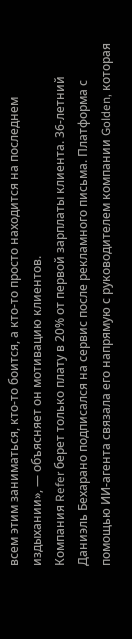всем этим заниматься, кто-то боится, а кто-то просто находится на последнем издыхании», — объясняет он мотивацию клиентов.
Компания Refer берет только плату в 20% от первой зарплаты клиента. 36-летний Даниэль Бехарано подписался на сервис после рекламного письма. Платформа с помощью ИИ-агента связала его напрямую с руководителем компании Golden, которая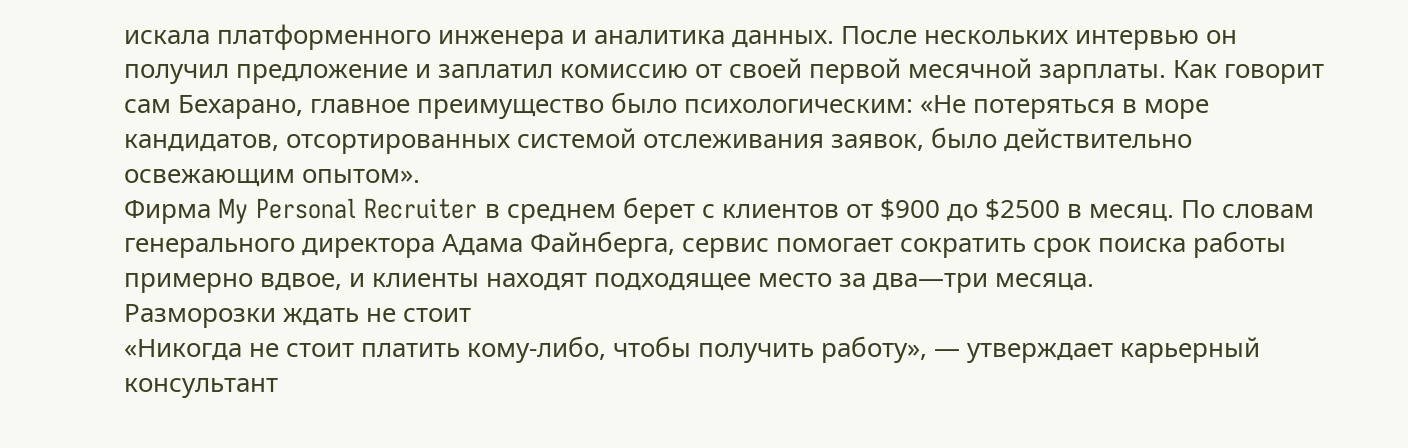искала платформенного инженера и аналитика данных. После нескольких интервью он получил предложение и заплатил комиссию от своей первой месячной зарплаты. Как говорит сам Бехарано, главное преимущество было психологическим: «Не потеряться в море кандидатов, отсортированных системой отслеживания заявок, было действительно освежающим опытом».
Фирма My Personal Recruiter в среднем берет с клиентов от $900 до $2500 в месяц. По словам генерального директора Адама Файнберга, сервис помогает сократить срок поиска работы примерно вдвое, и клиенты находят подходящее место за два—три месяца.
Разморозки ждать не стоит
«Никогда не стоит платить кому-либо, чтобы получить работу», — утверждает карьерный консультант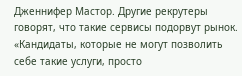Дженнифер Мастор. Другие рекрутеры говорят, что такие сервисы подорвут рынок. «Кандидаты, которые не могут позволить себе такие услуги, просто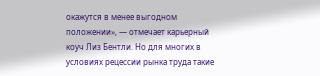окажутся в менее выгодном положении», — отмечает карьерный коуч Лиз Бентли. Но для многих в условиях рецессии рынка труда такие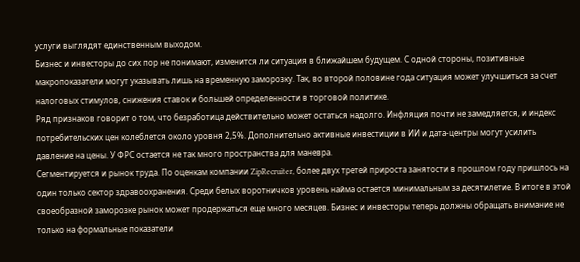услуги выглядят единственным выходом.
Бизнес и инвесторы до сих пор не понимают, изменится ли ситуация в ближайшем будущем. С одной стороны, позитивные макропоказатели могут указывать лишь на временную заморозку. Так, во второй половине года ситуация может улучшиться за счет налоговых стимулов, снижения ставок и большей определенности в торговой политике.
Ряд признаков говорит о том, что безработица действительно может остаться надолго. Инфляция почти не замедляется, и индекс потребительских цен колеблется около уровня 2,5%. Дополнительно активные инвестиции в ИИ и дата-центры могут усилить давление на цены. У ФРС остается не так много пространства для маневра.
Сегментируется и рынок труда. По оценкам компании ZipRecruiter, более двух третей прироста занятости в прошлом году пришлось на один только сектор здравоохранения. Среди белых воротничков уровень найма остается минимальным за десятилетие. В итоге в этой своеобразной заморозке рынок может продержаться еще много месяцев. Бизнес и инвесторы теперь должны обращать внимание не только на формальные показатели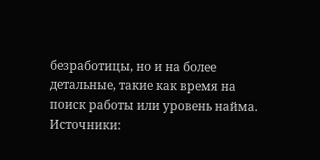безработицы, но и на более детальные, такие как время на поиск работы или уровень найма.
Источники: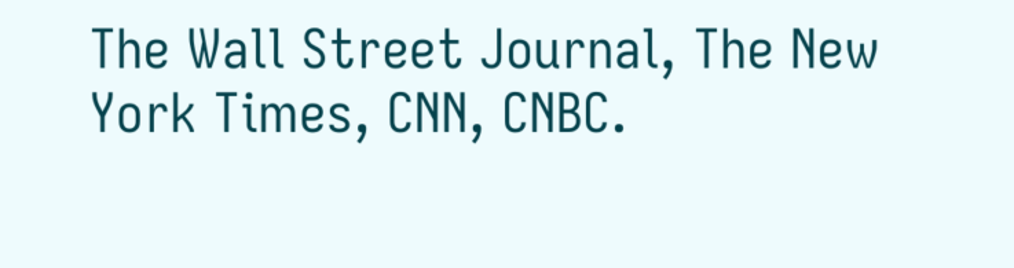The Wall Street Journal, The New York Times, CNN, CNBC.